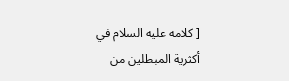[ كلامه عليه السلام في أكثرية المبطلين من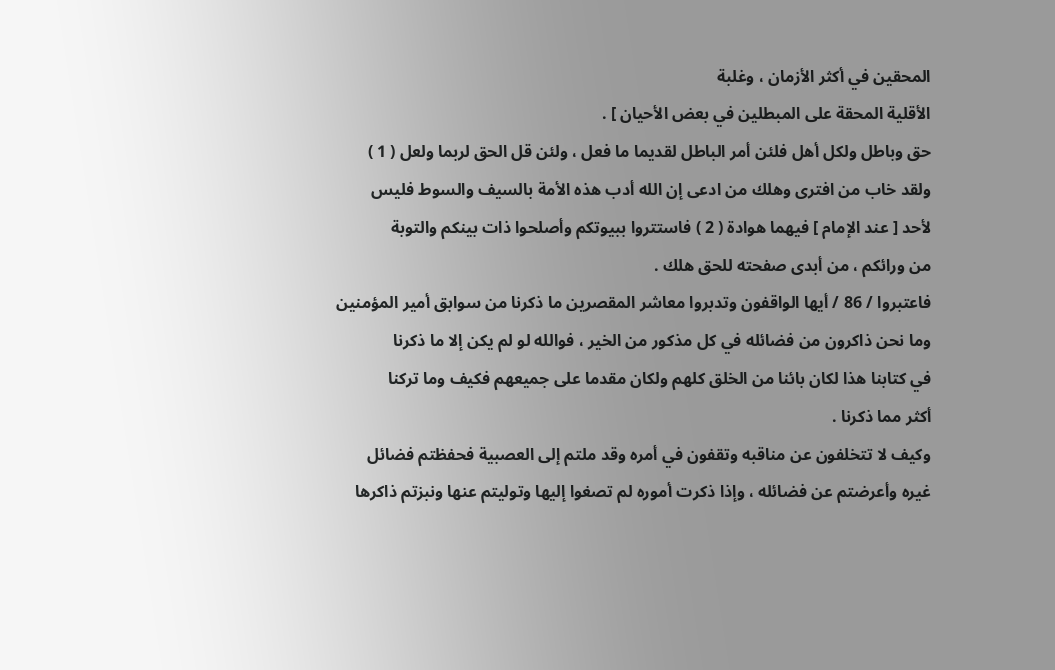المحقين في أكثر الأزمان ، وغلبة
الأقلية المحقة على المبطلين في بعض الأحيان ] .
حق وباطل ولكل أهل فلئن أمر الباطل لقديما ما فعل ، ولئن قل الحق لربما ولعل ( 1 )
ولقد خاب من افترى وهلك من ادعى إن الله أدب هذه الأمة بالسيف والسوط فليس
لأحد [ عند الإمام ] فيهما هوادة ( 2 ) فاستتروا ببيوتكم وأصلحوا ذات بينكم والتوبة
من ورائكم ، من أبدى صفحته للحق هلك .
فاعتبروا / 86 / أيها الواقفون وتدبروا معاشر المقصرين ما ذكرنا من سوابق أمير المؤمنين
وما نحن ذاكرون من فضائله في كل مذكور من الخير ، فوالله لو لم يكن إلا ما ذكرنا
في كتابنا هذا لكان بائنا من الخلق كلهم ولكان مقدما على جميعهم فكيف وما تركنا
أكثر مما ذكرنا .
وكيف لا تتخلفون عن مناقبه وتقفون في أمره وقد ملتم إلى العصبية فحفظتم فضائل
غيره وأعرضتم عن فضائله ، وإذا ذكرت أموره لم تصغوا إليها وتوليتم عنها ونبزتم ذاكرها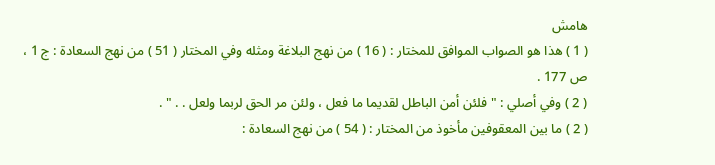هامش
( 1 ) هذا هو الصواب الموافق للمختار : ( 16 ) من نهج البلاغة ومثله وفي المختار ( 51 ) من نهج السعادة : ج 1 ،
ص 177 .
( 2 ) وفي أصلي : " فلئن أمن الباطل لقديما ما فعل ، ولئن مر الحق لربما ولعل . . " .
( 2 ) ما بين المعقوفين مأخوذ من المختار : ( 54 ) من نهج السعادة :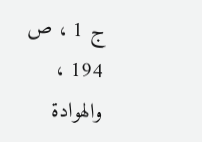ج 1 ، ص 194 ، والهوادة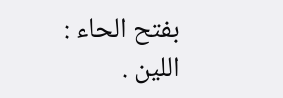بفتح الحاء :
اللين .